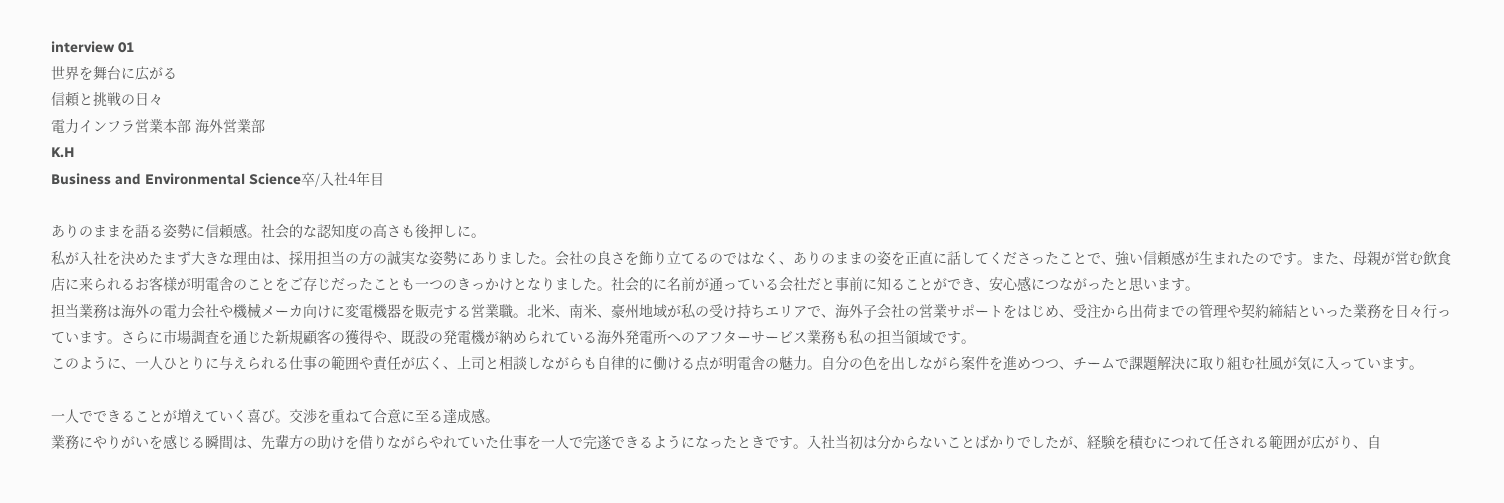interview 01
世界を舞台に広がる
信頼と挑戦の日々
電力インフラ営業本部 海外営業部
K.H
Business and Environmental Science卒/入社4年目

ありのままを語る姿勢に信頼感。社会的な認知度の高さも後押しに。
私が入社を決めたまず大きな理由は、採用担当の方の誠実な姿勢にありました。会社の良さを飾り立てるのではなく、ありのままの姿を正直に話してくださったことで、強い信頼感が生まれたのです。また、母親が営む飲食店に来られるお客様が明電舎のことをご存じだったことも一つのきっかけとなりました。社会的に名前が通っている会社だと事前に知ることができ、安心感につながったと思います。
担当業務は海外の電力会社や機械メーカ向けに変電機器を販売する営業職。北米、南米、豪州地域が私の受け持ちエリアで、海外子会社の営業サポートをはじめ、受注から出荷までの管理や契約締結といった業務を日々行っています。さらに市場調査を通じた新規顧客の獲得や、既設の発電機が納められている海外発電所へのアフターサービス業務も私の担当領域です。
このように、一人ひとりに与えられる仕事の範囲や責任が広く、上司と相談しながらも自律的に働ける点が明電舎の魅力。自分の色を出しながら案件を進めつつ、チームで課題解決に取り組む社風が気に入っています。

一人でできることが増えていく喜び。交渉を重ねて合意に至る達成感。
業務にやりがいを感じる瞬間は、先輩方の助けを借りながらやれていた仕事を一人で完遂できるようになったときです。入社当初は分からないことばかりでしたが、経験を積むにつれて任される範囲が広がり、自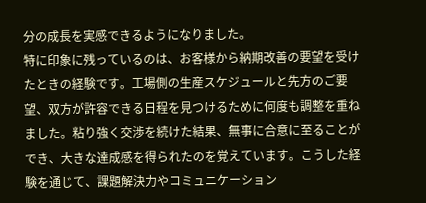分の成長を実感できるようになりました。
特に印象に残っているのは、お客様から納期改善の要望を受けたときの経験です。工場側の生産スケジュールと先方のご要望、双方が許容できる日程を見つけるために何度も調整を重ねました。粘り強く交渉を続けた結果、無事に合意に至ることができ、大きな達成感を得られたのを覚えています。こうした経験を通じて、課題解決力やコミュニケーション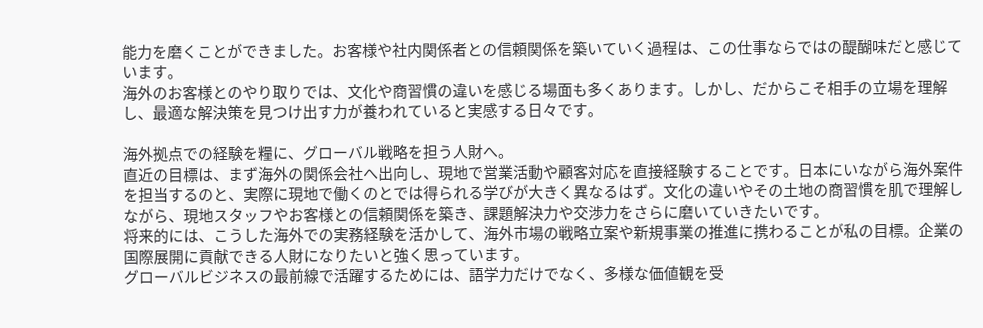能力を磨くことができました。お客様や社内関係者との信頼関係を築いていく過程は、この仕事ならではの醍醐味だと感じています。
海外のお客様とのやり取りでは、文化や商習慣の違いを感じる場面も多くあります。しかし、だからこそ相手の立場を理解し、最適な解決策を見つけ出す力が養われていると実感する日々です。

海外拠点での経験を糧に、グローバル戦略を担う人財へ。
直近の目標は、まず海外の関係会社へ出向し、現地で営業活動や顧客対応を直接経験することです。日本にいながら海外案件を担当するのと、実際に現地で働くのとでは得られる学びが大きく異なるはず。文化の違いやその土地の商習慣を肌で理解しながら、現地スタッフやお客様との信頼関係を築き、課題解決力や交渉力をさらに磨いていきたいです。
将来的には、こうした海外での実務経験を活かして、海外市場の戦略立案や新規事業の推進に携わることが私の目標。企業の国際展開に貢献できる人財になりたいと強く思っています。
グローバルビジネスの最前線で活躍するためには、語学力だけでなく、多様な価値観を受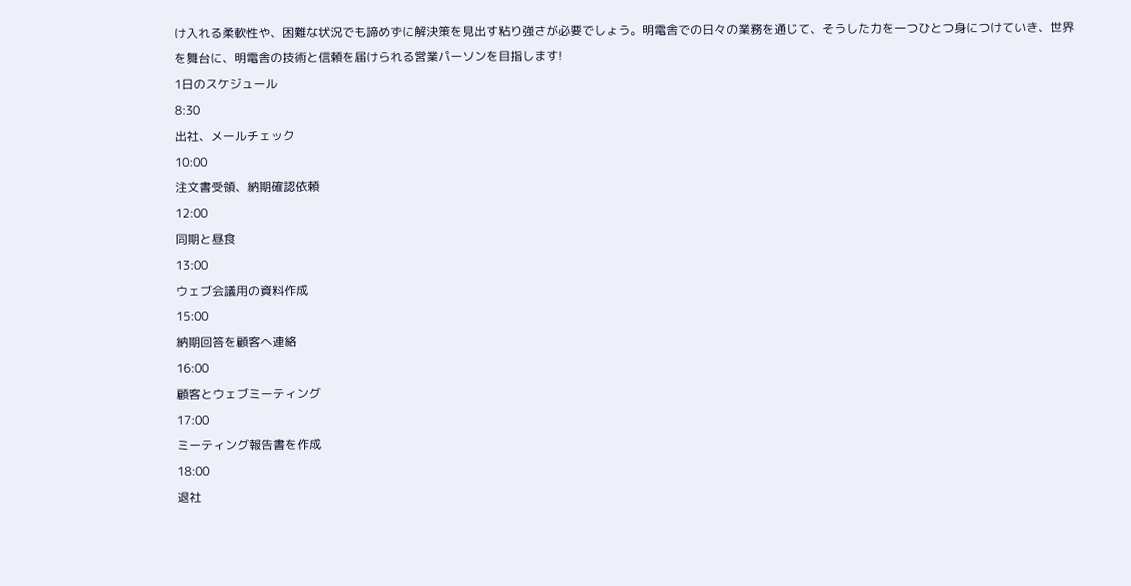け入れる柔軟性や、困難な状況でも諦めずに解決策を見出す粘り強さが必要でしょう。明電舎での日々の業務を通じて、そうした力を一つひとつ身につけていき、世界を舞台に、明電舎の技術と信頼を届けられる営業パーソンを目指します!
1日のスケジュール
8:30
出社、メールチェック
10:00
注文書受領、納期確認依頼
12:00
同期と昼食
13:00
ウェブ会議用の資料作成
15:00
納期回答を顧客へ連絡
16:00
顧客とウェブミーティング
17:00
ミーティング報告書を作成
18:00
退社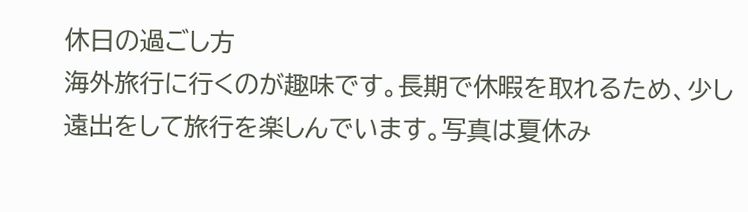休日の過ごし方
海外旅行に行くのが趣味です。長期で休暇を取れるため、少し遠出をして旅行を楽しんでいます。写真は夏休み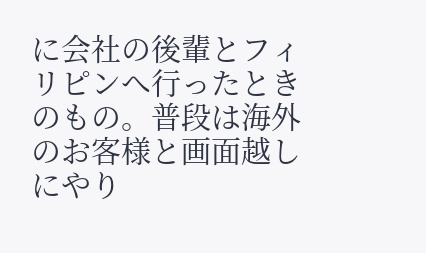に会社の後輩とフィリピンへ行ったときのもの。普段は海外のお客様と画面越しにやり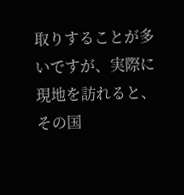取りすることが多いですが、実際に現地を訪れると、その国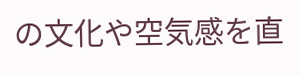の文化や空気感を直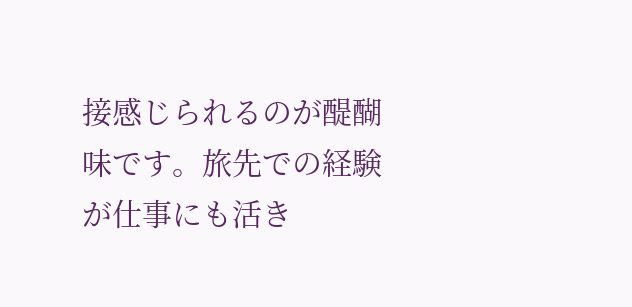接感じられるのが醍醐味です。旅先での経験が仕事にも活き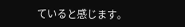ていると感じます。